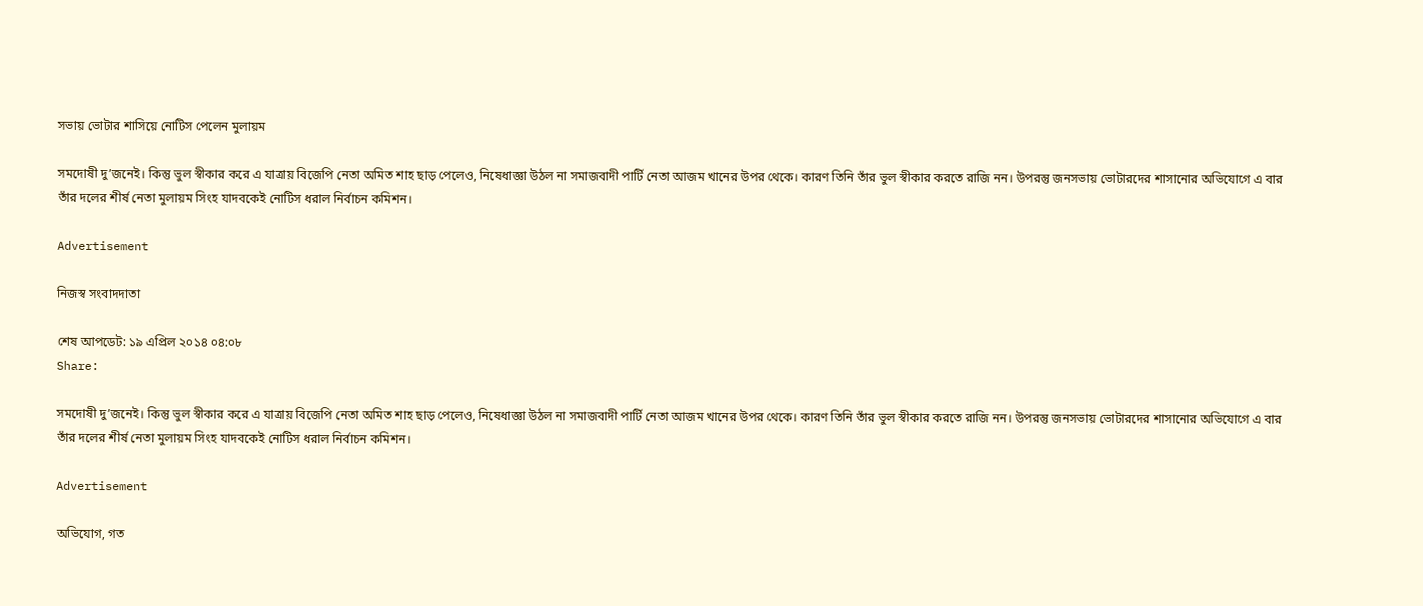সভায় ভোটার শাসিয়ে নোটিস পেলেন মুলায়ম

সমদোষী দু’জনেই। কিন্তু ভুল স্বীকার করে এ যাত্রায় বিজেপি নেতা অমিত শাহ ছাড় পেলেও, নিষেধাজ্ঞা উঠল না সমাজবাদী পার্টি নেতা আজম খানের উপর থেকে। কারণ তিনি তাঁর ভুল স্বীকার করতে রাজি নন। উপরন্তু জনসভায় ভোটারদের শাসানোর অভিযোগে এ বার তাঁর দলের শীর্ষ নেতা মুলায়ম সিংহ যাদবকেই নোটিস ধরাল নির্বাচন কমিশন।

Advertisement

নিজস্ব সংবাদদাতা

শেষ আপডেট: ১৯ এপ্রিল ২০১৪ ০৪:০৮
Share:

সমদোষী দু’জনেই। কিন্তু ভুল স্বীকার করে এ যাত্রায় বিজেপি নেতা অমিত শাহ ছাড় পেলেও, নিষেধাজ্ঞা উঠল না সমাজবাদী পার্টি নেতা আজম খানের উপর থেকে। কারণ তিনি তাঁর ভুল স্বীকার করতে রাজি নন। উপরন্তু জনসভায় ভোটারদের শাসানোর অভিযোগে এ বার তাঁর দলের শীর্ষ নেতা মুলায়ম সিংহ যাদবকেই নোটিস ধরাল নির্বাচন কমিশন।

Advertisement

অভিযোগ, গত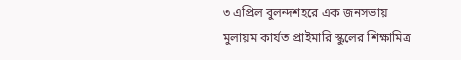৩ এপ্রিল বুলন্দশহরে এক জনসভায় মুলায়ম কার্যত প্রাইমারি স্কুলের শিক্ষামিত্র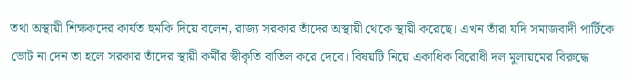তথা অস্থায়ী শিক্ষকদের কার্যত হুমকি দিয়ে বলেন, রাজ্য সরকার তাঁদের অস্থায়ী থেকে স্থায়ী করেছে। এখন তাঁরা যদি সমাজবাদী পার্টিকে ভোট না দেন তা হলে সরকার তাঁদের স্থায়ী কর্মীর স্বীকৃতি বাতিল করে দেবে। বিষয়টি নিয়ে একাধিক বিরোধী দল মুলায়মের বিরুদ্ধে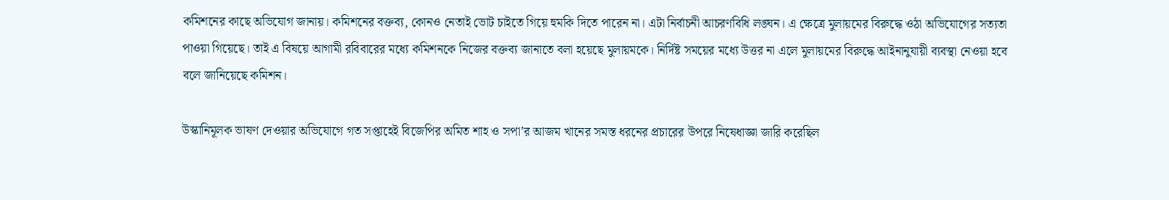কমিশনের কাছে অভিযোগ জানায়। কমিশনের বক্তব্য, কোনও নেতাই ভোট চাইতে গিয়ে হুমকি দিতে পারেন না। এটা নির্বাচনী আচরণবিধি লঙ্ঘন। এ ক্ষেত্রে মুলায়মের বিরুদ্ধে ওঠা অভিযোগের সত্যতা পাওয়া গিয়েছে। তাই এ বিষয়ে আগামী রবিবারের মধ্যে কমিশনকে নিজের বক্তব্য জানাতে বলা হয়েছে মুলায়মকে। নির্দিষ্ট সময়ের মধ্যে উত্তর না এলে মুলায়মের বিরুদ্ধে আইনানুযায়ী ব্যবস্থা নেওয়া হবে বলে জানিয়েছে কমিশন।

উস্কানিমূলক ভাষণ দেওয়ার অভিযোগে গত সপ্তাহেই বিজেপির অমিত শাহ ও সপা’র আজম খানের সমস্ত ধরনের প্রচারের উপরে নিষেধাজ্ঞা জারি করেছিল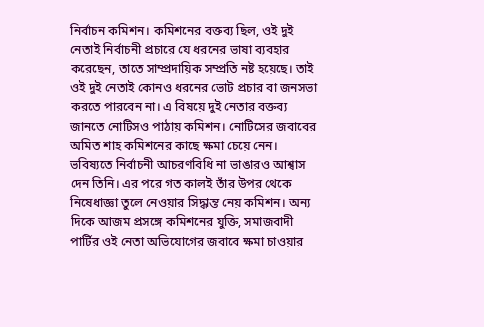নির্বাচন কমিশন। কমিশনের বক্তব্য ছিল, ওই দুই নেতাই নির্বাচনী প্রচারে যে ধরনের ভাষা ব্যবহার করেছেন, তাতে সাম্প্রদায়িক সম্প্রতি নষ্ট হয়েছে। তাই ওই দুই নেতাই কোনও ধরনের ভোট প্রচার বা জনসভা করতে পারবেন না। এ বিষয়ে দুই নেতার বক্তব্য জানতে নোটিসও পাঠায় কমিশন। নোটিসের জবাবের অমিত শাহ কমিশনের কাছে ক্ষমা চেয়ে নেন। ভবিষ্যতে নির্বাচনী আচরণবিধি না ভাঙারও আশ্বাস দেন তিনি। এর পরে গত কালই তাঁর উপর থেকে নিষেধাজ্ঞা তুলে নেওয়ার সিদ্ধান্ত নেয় কমিশন। অন্য দিকে আজম প্রসঙ্গে কমিশনের যুক্তি, সমাজবাদী পার্টির ওই নেতা অভিযোগের জবাবে ক্ষমা চাওয়ার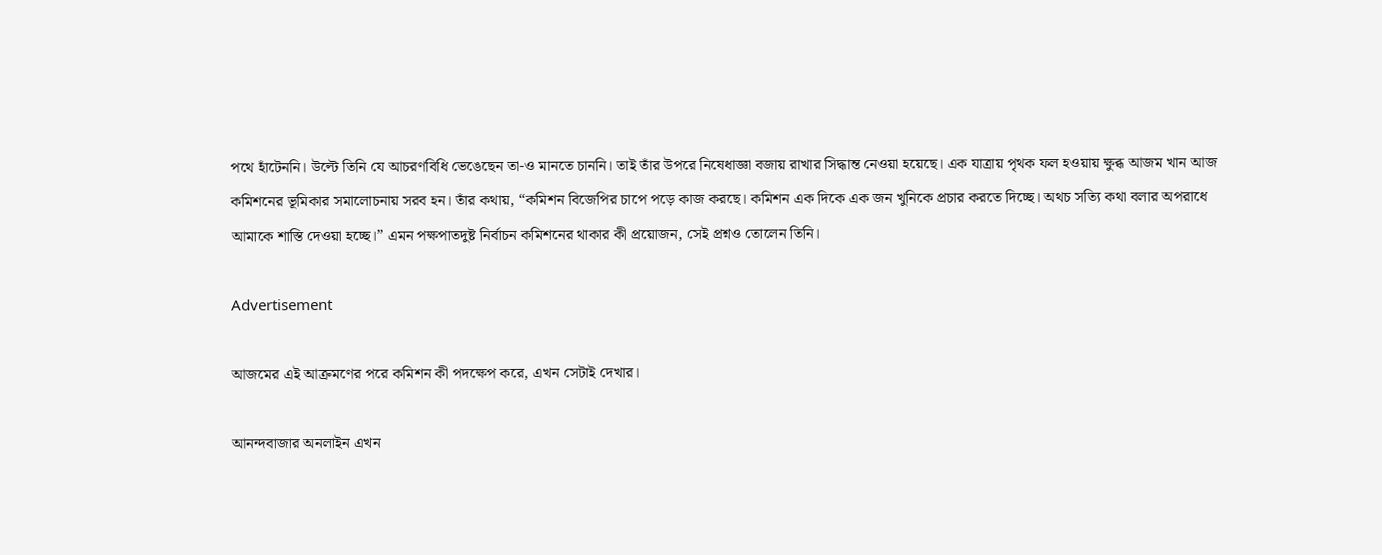পথে হাঁটেননি। উল্টে তিনি যে আচরণবিধি ভেঙেছেন তা-ও মানতে চাননি। তাই তাঁর উপরে নিষেধাজ্ঞা বজায় রাখার সিদ্ধান্ত নেওয়া হয়েছে। এক যাত্রায় পৃথক ফল হওয়ায় ক্ষুব্ধ আজম খান আজ কমিশনের ভূমিকার সমালোচনায় সরব হন। তাঁর কথায়, “কমিশন বিজেপির চাপে পড়ে কাজ করছে। কমিশন এক দিকে এক জন খুনিকে প্রচার করতে দিচ্ছে। অথচ সত্যি কথা বলার অপরাধে আমাকে শাস্তি দেওয়া হচ্ছে।” এমন পক্ষপাতদুষ্ট নির্বাচন কমিশনের থাকার কী প্রয়োজন, সেই প্রশ্নও তোলেন তিনি।

Advertisement

আজমের এই আক্রমণের পরে কমিশন কী পদক্ষেপ করে, এখন সেটাই দেখার।

আনন্দবাজার অনলাইন এখন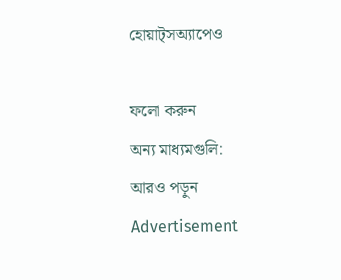হোয়াট্‌সঅ্যাপেও

ফলো করুন
অন্য মাধ্যমগুলি:
আরও পড়ুন
Advertisement